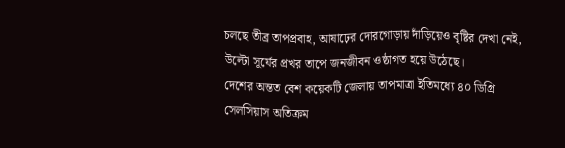চলছে তীব্র তাপপ্রবাহ, আষাঢ়ের দোরগোড়ায় দাঁড়িয়েও বৃষ্টির দেখা নেই, উল্টো সূর্যের প্রখর তাপে জনজীবন ওষ্ঠাগত হয়ে উঠেছে।
দেশের অন্তত বেশ কয়েকটি জেলায় তাপমাত্রা ইতিমধ্যে ৪০ ডিগ্রি সেলসিয়াস অতিক্রম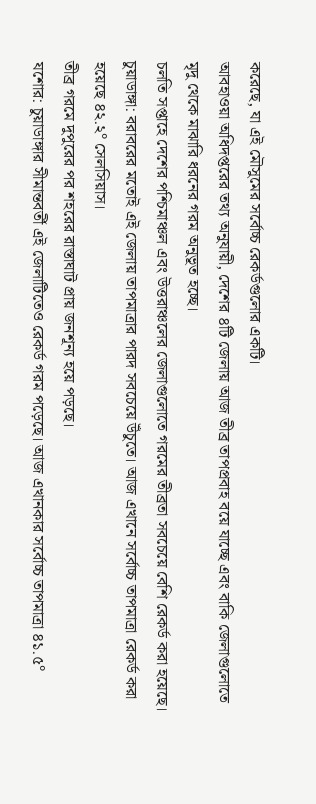করেছে, যা এই মৌসুমের সর্বোচ্চ রেকর্ডগুলোর একটি।
আবহাওয়া অধিদপ্তরের তথ্য অনুযায়ী, দেশের ৪টি জেলায় আজ তীব্র তাপপ্রবাহ বয়ে যাচ্ছে এবং বাকি জেলাগুলোতে মৃদু থেকে মাঝারি ধরনের গরম অনুভূত হচ্ছে।
চলতি সপ্তাহে দেশের পশ্চিমাঞ্চল এবং উত্তরাঞ্চলের জেলাগুলোতে গরমের তীব্রতা সবচেয়ে বেশি রেকর্ড করা হয়েছে। চুয়াডাঙ্গা: বরাবরের মতোই এই জেলায় তাপমাত্রার পারদ সবচেয়ে উঁচুতে। আজ এখানে সর্বোচ্চ তাপমাত্রা রেকর্ড করা হয়েছে ৪২.২° সেলসিয়াস।
তীব্র গরমে দুপুরের পর শহরের রাস্তাঘাট প্রায় জনশূন্য হয়ে পড়ছে।
যশোর: চুয়াডাঙ্গার সীমান্তবর্তী এই জেলাটিতেও রেকর্ড গরম পড়েছে। আজ এখানকার সর্বোচ্চ তাপমাত্রা ৪১.৫°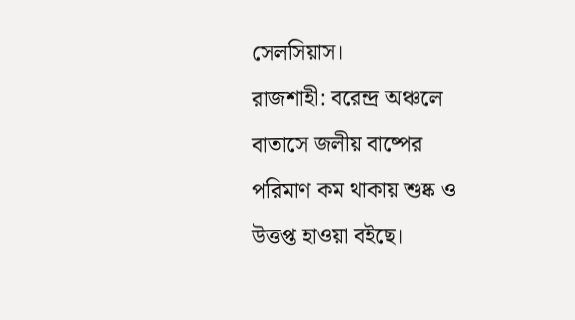সেলসিয়াস।
রাজশাহী: বরেন্দ্র অঞ্চলে বাতাসে জলীয় বাষ্পের পরিমাণ কম থাকায় শুষ্ক ও উত্তপ্ত হাওয়া বইছে।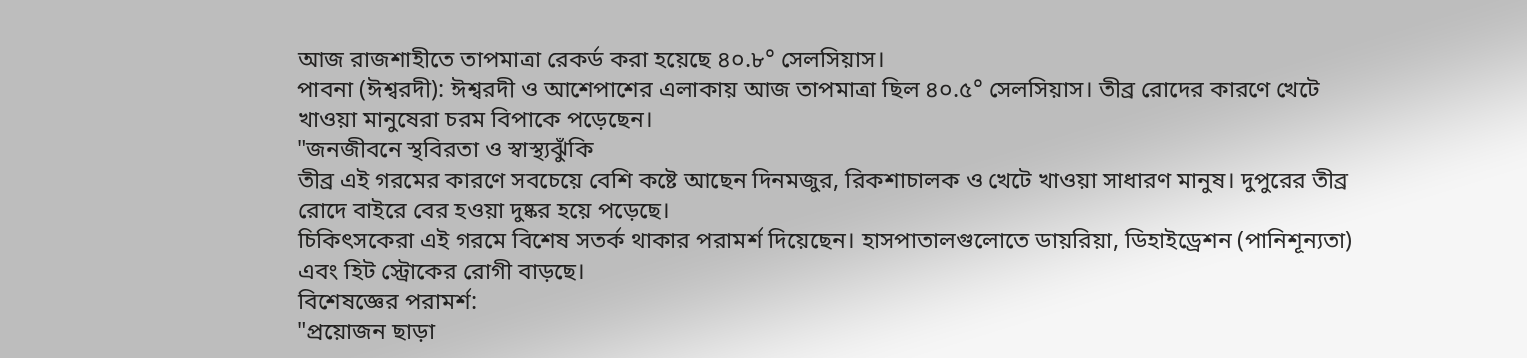আজ রাজশাহীতে তাপমাত্রা রেকর্ড করা হয়েছে ৪০.৮° সেলসিয়াস।
পাবনা (ঈশ্বরদী): ঈশ্বরদী ও আশেপাশের এলাকায় আজ তাপমাত্রা ছিল ৪০.৫° সেলসিয়াস। তীব্র রোদের কারণে খেটে খাওয়া মানুষেরা চরম বিপাকে পড়েছেন।
"জনজীবনে স্থবিরতা ও স্বাস্থ্যঝুঁকি
তীব্র এই গরমের কারণে সবচেয়ে বেশি কষ্টে আছেন দিনমজুর, রিকশাচালক ও খেটে খাওয়া সাধারণ মানুষ। দুপুরের তীব্র রোদে বাইরে বের হওয়া দুষ্কর হয়ে পড়েছে।
চিকিৎসকেরা এই গরমে বিশেষ সতর্ক থাকার পরামর্শ দিয়েছেন। হাসপাতালগুলোতে ডায়রিয়া, ডিহাইড্রেশন (পানিশূন্যতা) এবং হিট স্ট্রোকের রোগী বাড়ছে।
বিশেষজ্ঞের পরামর্শ:
"প্রয়োজন ছাড়া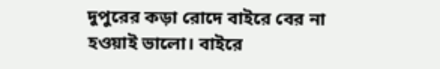দুপুরের কড়া রোদে বাইরে বের না হওয়াই ভালো। বাইরে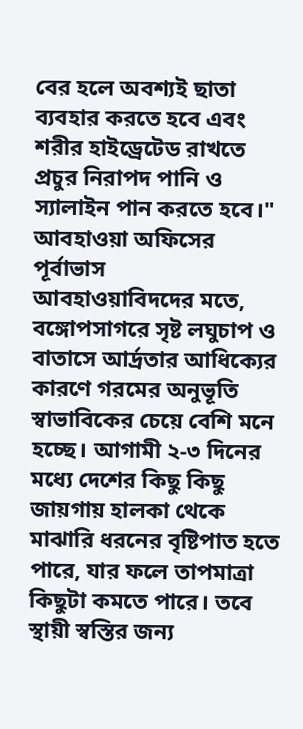বের হলে অবশ্যই ছাতা ব্যবহার করতে হবে এবং শরীর হাইড্রেটেড রাখতে প্রচুর নিরাপদ পানি ও স্যালাইন পান করতে হবে।"
আবহাওয়া অফিসের পূর্বাভাস
আবহাওয়াবিদদের মতে, বঙ্গোপসাগরে সৃষ্ট লঘুচাপ ও বাতাসে আর্দ্রতার আধিক্যের কারণে গরমের অনুভূতি স্বাভাবিকের চেয়ে বেশি মনে হচ্ছে। আগামী ২-৩ দিনের মধ্যে দেশের কিছু কিছু জায়গায় হালকা থেকে মাঝারি ধরনের বৃষ্টিপাত হতে পারে, যার ফলে তাপমাত্রা কিছুটা কমতে পারে। তবে স্থায়ী স্বস্তির জন্য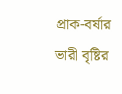প্রাক-বর্ষার ভারী বৃষ্টির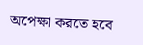অপেক্ষা করতে হবে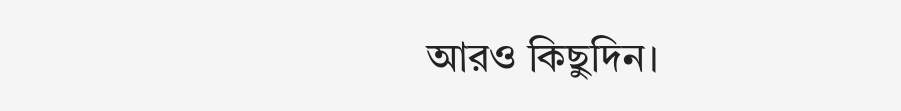আরও কিছুদিন।